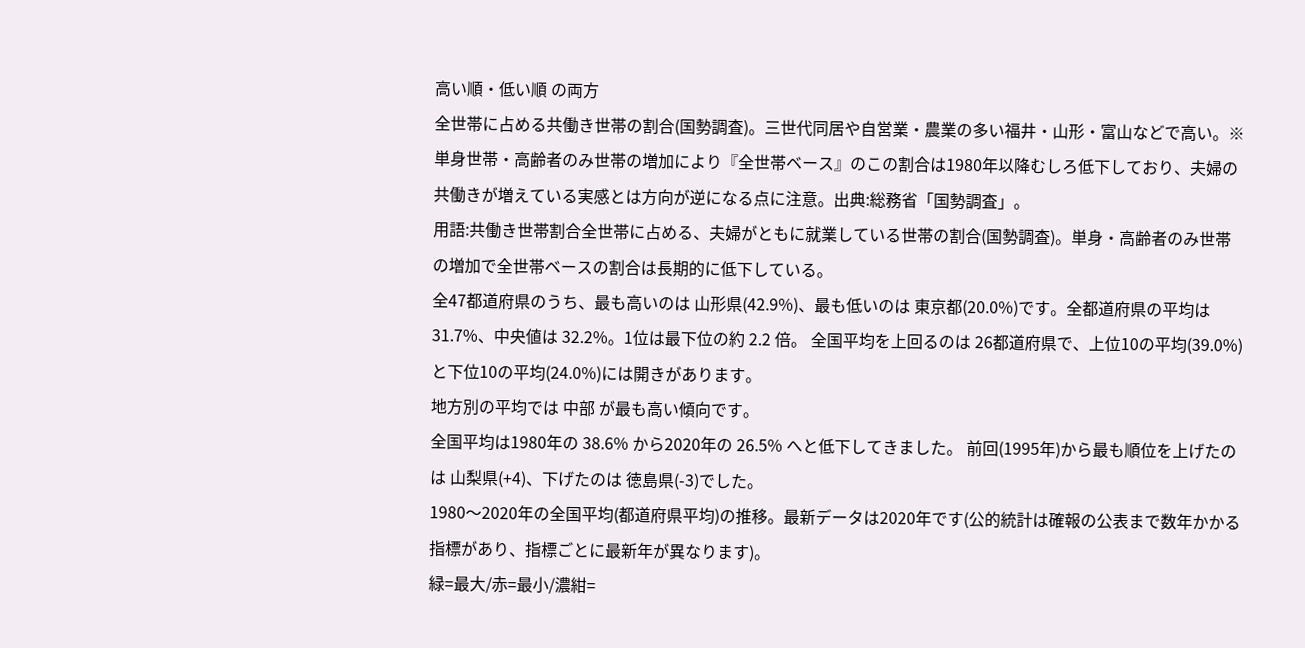高い順・低い順 の両方
全世帯に占める共働き世帯の割合(国勢調査)。三世代同居や自営業・農業の多い福井・山形・富山などで高い。※単身世帯・高齢者のみ世帯の増加により『全世帯ベース』のこの割合は1980年以降むしろ低下しており、夫婦の共働きが増えている実感とは方向が逆になる点に注意。出典:総務省「国勢調査」。
用語:共働き世帯割合全世帯に占める、夫婦がともに就業している世帯の割合(国勢調査)。単身・高齢者のみ世帯の増加で全世帯ベースの割合は長期的に低下している。
全47都道府県のうち、最も高いのは 山形県(42.9%)、最も低いのは 東京都(20.0%)です。全都道府県の平均は 31.7%、中央値は 32.2%。1位は最下位の約 2.2 倍。 全国平均を上回るのは 26都道府県で、上位10の平均(39.0%)と下位10の平均(24.0%)には開きがあります。
地方別の平均では 中部 が最も高い傾向です。
全国平均は1980年の 38.6% から2020年の 26.5% へと低下してきました。 前回(1995年)から最も順位を上げたのは 山梨県(+4)、下げたのは 徳島県(-3)でした。
1980〜2020年の全国平均(都道府県平均)の推移。最新データは2020年です(公的統計は確報の公表まで数年かかる指標があり、指標ごとに最新年が異なります)。
緑=最大/赤=最小/濃紺=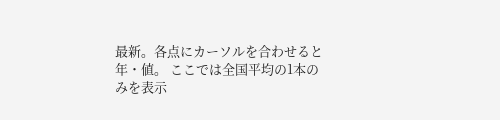最新。各点にカーソルを合わせると年・値。 ここでは全国平均の1本のみを表示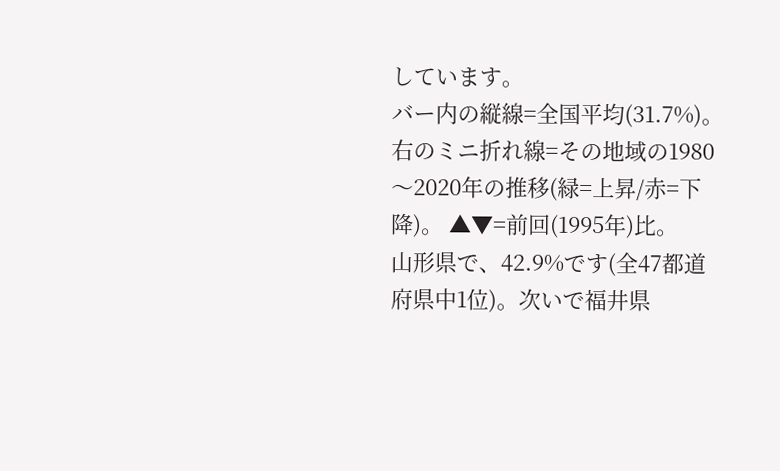しています。
バー内の縦線=全国平均(31.7%)。右のミニ折れ線=その地域の1980〜2020年の推移(緑=上昇/赤=下降)。 ▲▼=前回(1995年)比。
山形県で、42.9%です(全47都道府県中1位)。次いで福井県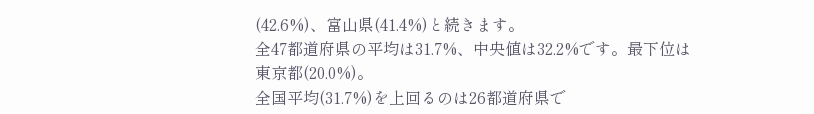(42.6%)、富山県(41.4%)と続きます。
全47都道府県の平均は31.7%、中央値は32.2%です。最下位は東京都(20.0%)。
全国平均(31.7%)を上回るのは26都道府県で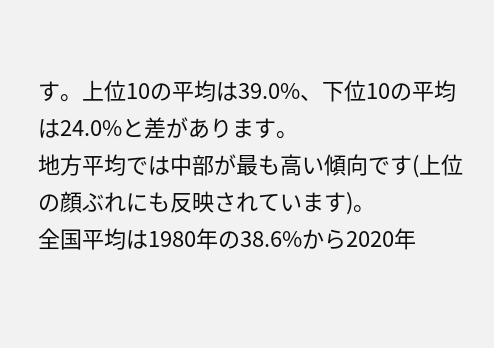す。上位10の平均は39.0%、下位10の平均は24.0%と差があります。
地方平均では中部が最も高い傾向です(上位の顔ぶれにも反映されています)。
全国平均は1980年の38.6%から2020年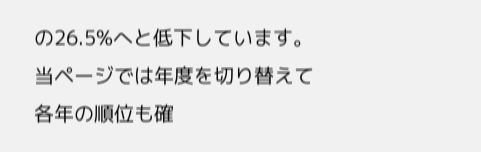の26.5%へと低下しています。当ページでは年度を切り替えて各年の順位も確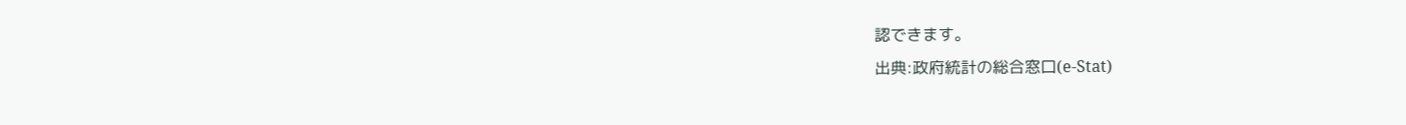認できます。
出典:政府統計の総合窓口(e-Stat)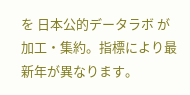を 日本公的データラボ が加工・集約。指標により最新年が異なります。